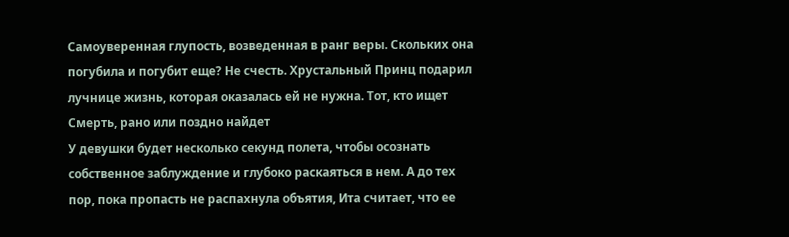Самоуверенная глупость, возведенная в ранг веры. Скольких она погубила и погубит еще? Не счесть. Хрустальный Принц подарил лучнице жизнь, которая оказалась ей не нужна. Тот, кто ищет Смерть, рано или поздно найдет
У девушки будет несколько секунд полета, чтобы осознать собственное заблуждение и глубоко раскаяться в нем. А до тех пор, пока пропасть не распахнула объятия, Ита считает, что ее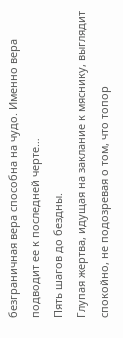безграничная вера способна на чудо. Именно вера подводит ее к последней черте…
Пять шагов до бездны.
Глупая жертва, идущая на заклание к мяснику, выглядит спокойно, не подозревая о том, что топор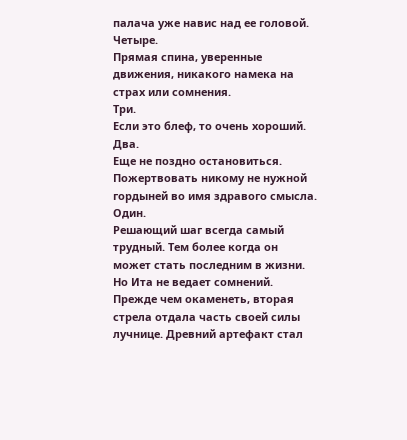палача уже навис над ее головой.
Четыре.
Прямая спина, уверенные движения, никакого намека на страх или сомнения.
Три.
Если это блеф, то очень хороший.
Два.
Еще не поздно остановиться. Пожертвовать никому не нужной гордыней во имя здравого смысла.
Один.
Решающий шаг всегда самый трудный. Тем более когда он может стать последним в жизни. Но Ита не ведает сомнений. Прежде чем окаменеть, вторая стрела отдала часть своей силы лучнице. Древний артефакт стал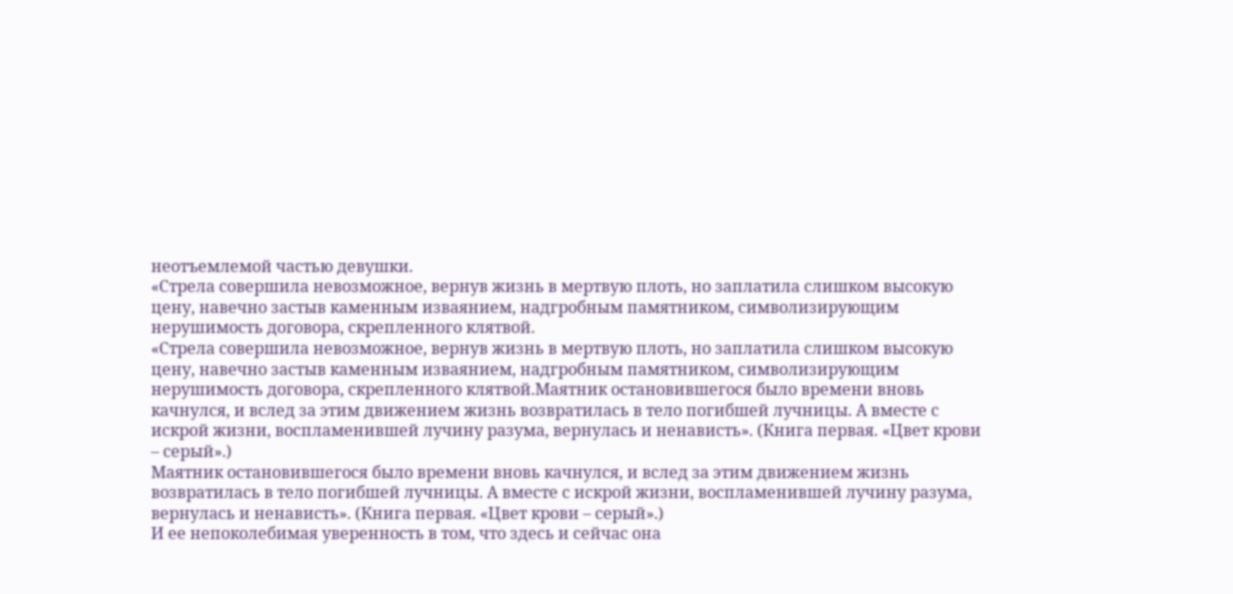неотъемлемой частью девушки.
«Стрела совершила невозможное, вернув жизнь в мертвую плоть, но заплатила слишком высокую цену, навечно застыв каменным изваянием, надгробным памятником, символизирующим нерушимость договора, скрепленного клятвой.
«Стрела совершила невозможное, вернув жизнь в мертвую плоть, но заплатила слишком высокую цену, навечно застыв каменным изваянием, надгробным памятником, символизирующим нерушимость договора, скрепленного клятвой.Маятник остановившегося было времени вновь качнулся, и вслед за этим движением жизнь возвратилась в тело погибшей лучницы. А вместе с искрой жизни, воспламенившей лучину разума, вернулась и ненависть». (Книга первая. «Цвет крови – серый».)
Маятник остановившегося было времени вновь качнулся, и вслед за этим движением жизнь возвратилась в тело погибшей лучницы. А вместе с искрой жизни, воспламенившей лучину разума, вернулась и ненависть». (Книга первая. «Цвет крови – серый».)
И ее непоколебимая уверенность в том, что здесь и сейчас она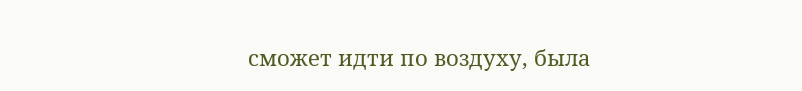сможет идти по воздуху, была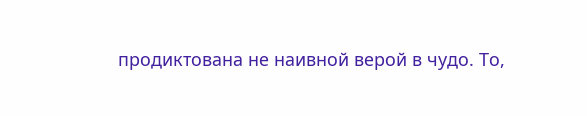продиктована не наивной верой в чудо. То,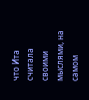что Ита считала своими мыслями, на самом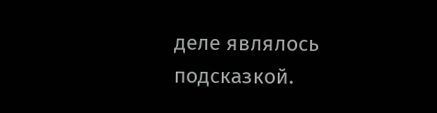деле являлось подсказкой.